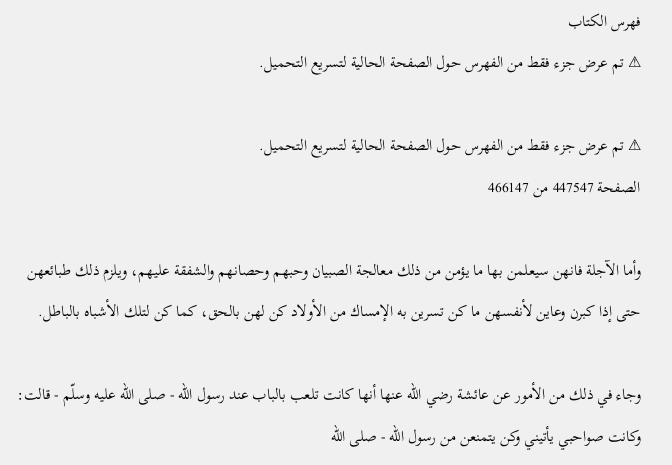فهرس الكتاب
⚠ تم عرض جزء فقط من الفهرس حول الصفحة الحالية لتسريع التحميل.

⚠ تم عرض جزء فقط من الفهرس حول الصفحة الحالية لتسريع التحميل.
الصفحة 447547 من 466147

وأما الآجلة فانهن سيعلمن بها ما يؤمن من ذلك معالجة الصبيان وحبهم وحصانهم والشفقة عليهم، ويلزم ذلك طبائعهن حتى إذا كبرن وعاين لأنفسهن ما كن تسرين به الإمساك من الأولاد كن لهن بالحق، كما كن لتلك الأشباه بالباطل.

وجاء في ذلك من الأمور عن عائشة رضي الله عنها أنها كانت تلعب بالباب عند رسول الله - صلى الله عليه وسلّم - قالت: وكانت صواحبي يأتيني وكن يتمنعن من رسول الله - صلى الله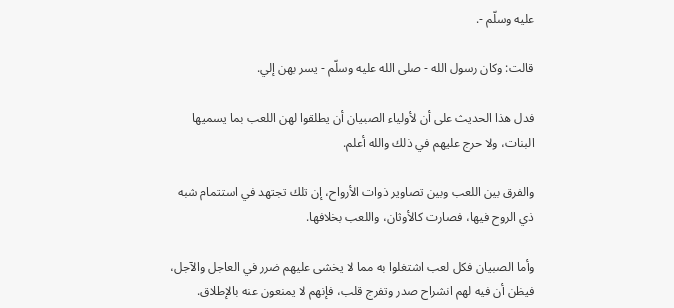عليه وسلّم -.

قالت: وكان رسول الله - صلى الله عليه وسلّم - يسر بهن إلي.

فدل هذا الحديث على أن لأولياء الصبيان أن يطلقوا لهن اللعب بما يسميها البنات، ولا حرج عليهم في ذلك والله أعلم.

والفرق بين اللعب وبين تصاوير ذوات الأرواح، إن تلك تجتهد في استتمام شبه ذي الروح فيها، فصارت كالأوثان، واللعب بخلافها.

وأما الصبيان فكل لعب اشتغلوا به مما لا يخشى عليهم ضرر في العاجل والآجل، فيظن أن فيه لهم انشراح صدر وتفرج قلب، فإنهم لا يمنعون عنه بالإطلاق.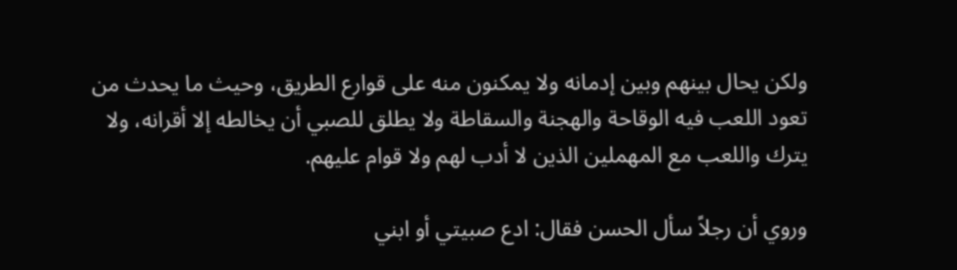ولكن يحال بينهم وبين إدمانه ولا يمكنون منه على قوارع الطريق، وحيث ما يحدث من تعود اللعب فيه الوقاحة والهجنة والسقاطة ولا يطلق للصبي أن يخالطه إلا أقرانه، ولا يترك واللعب مع المهملين الذين لا أدب لهم ولا قوام عليهم.

وروي أن رجلاً سأل الحسن فقال: ادع صبيتي أو ابني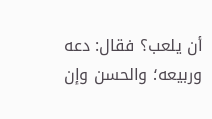أن يلعب؟ فقال: دعه وربيعه؛ والحسن وإن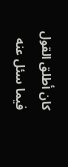كان أطلق القول فيما سئل عنه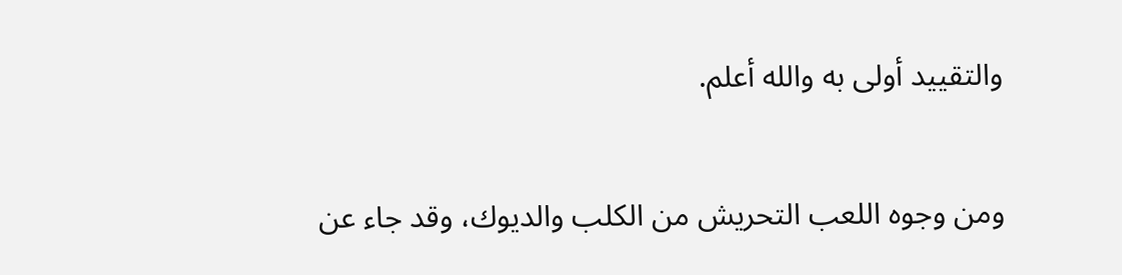والتقييد أولى به والله أعلم.

ومن وجوه اللعب التحريش من الكلب والديوك، وقد جاء عن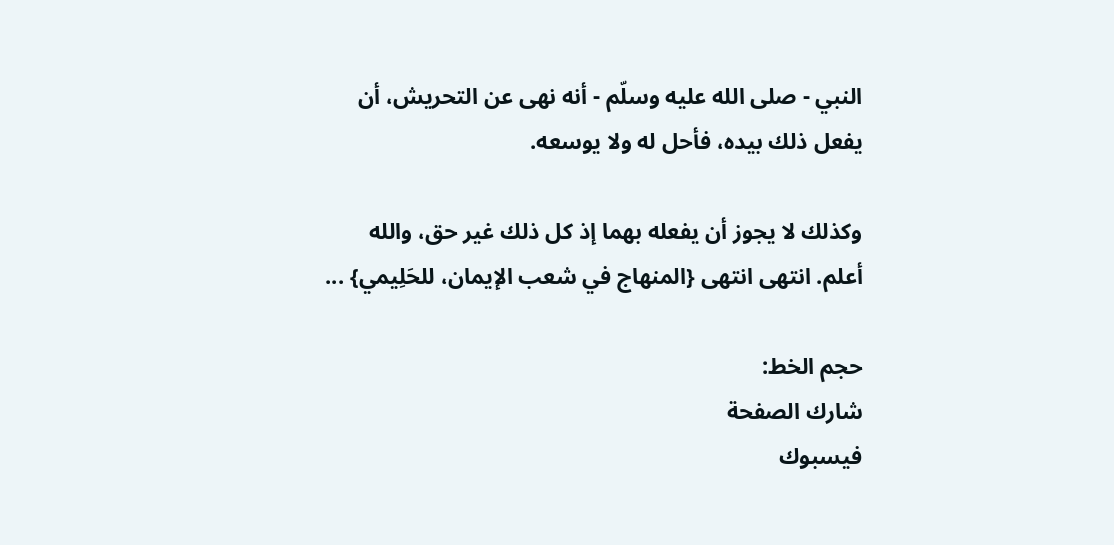النبي - صلى الله عليه وسلّم - أنه نهى عن التحريش، أن يفعل ذلك بيده، فأحل له ولا يوسعه.

وكذلك لا يجوز أن يفعله بهما إذ كل ذلك غير حق، والله أعلم. انتهى انتهى {المنهاج في شعب الإيمان، للحَلِيمي} ...

حجم الخط:
شارك الصفحة
فيسبوك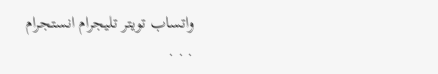واتساب تويتر تليجرام انستجرام
. . .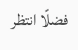فضلًا انتظر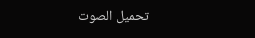تحميل الصوت